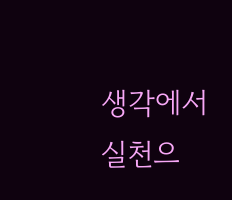생각에서 실천으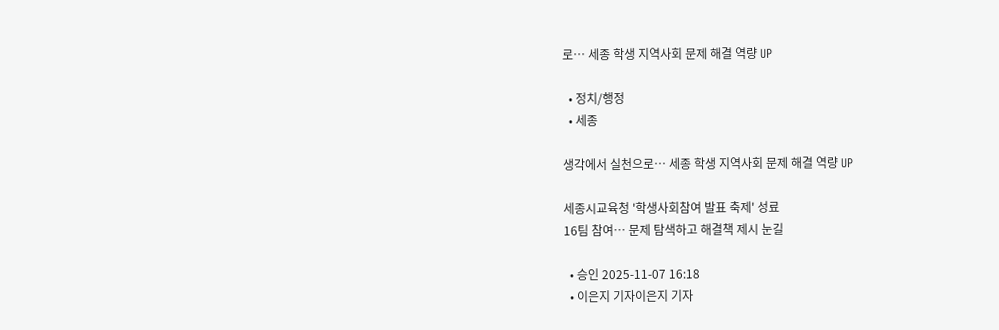로… 세종 학생 지역사회 문제 해결 역량 UP

  • 정치/행정
  • 세종

생각에서 실천으로… 세종 학생 지역사회 문제 해결 역량 UP

세종시교육청 '학생사회참여 발표 축제' 성료
16팀 참여… 문제 탐색하고 해결책 제시 눈길

  • 승인 2025-11-07 16:18
  • 이은지 기자이은지 기자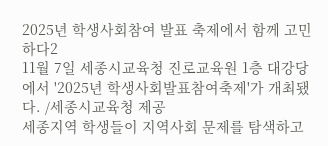2025년 학생사회참여 발표 축제에서 함께 고민하다2
11월 7일 세종시교육청 진로교육원 1층 대강당에서 '2025년 학생사회발표참여축제'가 개최됐다. /세종시교육청 제공
세종지역 학생들이 지역사회 문제를 탐색하고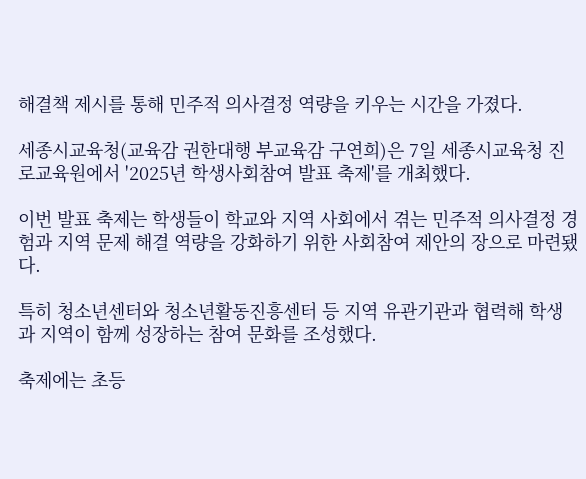해결책 제시를 통해 민주적 의사결정 역량을 키우는 시간을 가졌다.

세종시교육청(교육감 권한대행 부교육감 구연희)은 7일 세종시교육청 진로교육원에서 '2025년 학생사회참여 발표 축제'를 개최했다.

이번 발표 축제는 학생들이 학교와 지역 사회에서 겪는 민주적 의사결정 경험과 지역 문제 해결 역량을 강화하기 위한 사회참여 제안의 장으로 마련됐다.

특히 청소년센터와 청소년활동진흥센터 등 지역 유관기관과 협력해 학생과 지역이 함께 성장하는 참여 문화를 조성했다.

축제에는 초등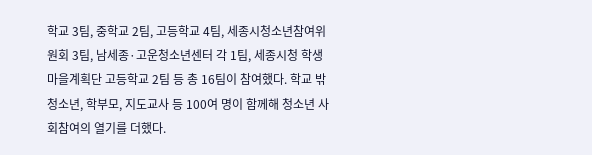학교 3팀, 중학교 2팀, 고등학교 4팀, 세종시청소년참여위원회 3팀, 남세종·고운청소년센터 각 1팀, 세종시청 학생마을계획단 고등학교 2팀 등 총 16팀이 참여했다. 학교 밖 청소년, 학부모, 지도교사 등 100여 명이 함께해 청소년 사회참여의 열기를 더했다.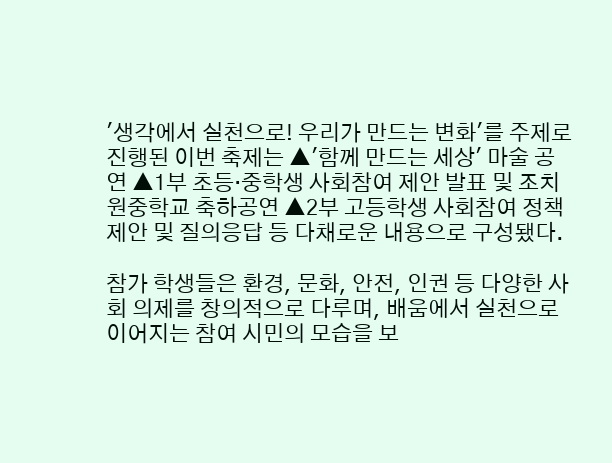'생각에서 실천으로! 우리가 만드는 변화'를 주제로 진행된 이번 축제는 ▲'함께 만드는 세상' 마술 공연 ▲1부 초등·중학생 사회참여 제안 발표 및 조치원중학교 축하공연 ▲2부 고등학생 사회참여 정책 제안 및 질의응답 등 다채로운 내용으로 구성됐다.

참가 학생들은 환경, 문화, 안전, 인권 등 다양한 사회 의제를 창의적으로 다루며, 배움에서 실천으로 이어지는 참여 시민의 모습을 보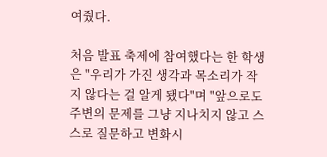여줬다.

처음 발표 축제에 참여했다는 한 학생은 "우리가 가진 생각과 목소리가 작지 않다는 걸 알게 됐다"며 "앞으로도 주변의 문제를 그냥 지나치지 않고 스스로 질문하고 변화시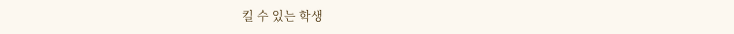킬 수 있는 학생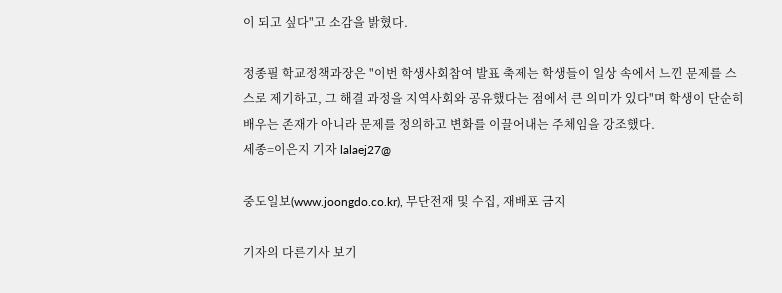이 되고 싶다"고 소감을 밝혔다.

정종필 학교정책과장은 "이번 학생사회참여 발표 축제는 학생들이 일상 속에서 느낀 문제를 스스로 제기하고, 그 해결 과정을 지역사회와 공유했다는 점에서 큰 의미가 있다"며 학생이 단순히 배우는 존재가 아니라 문제를 정의하고 변화를 이끌어내는 주체임을 강조했다.
세종=이은지 기자 lalaej27@

중도일보(www.joongdo.co.kr), 무단전재 및 수집, 재배포 금지

기자의 다른기사 보기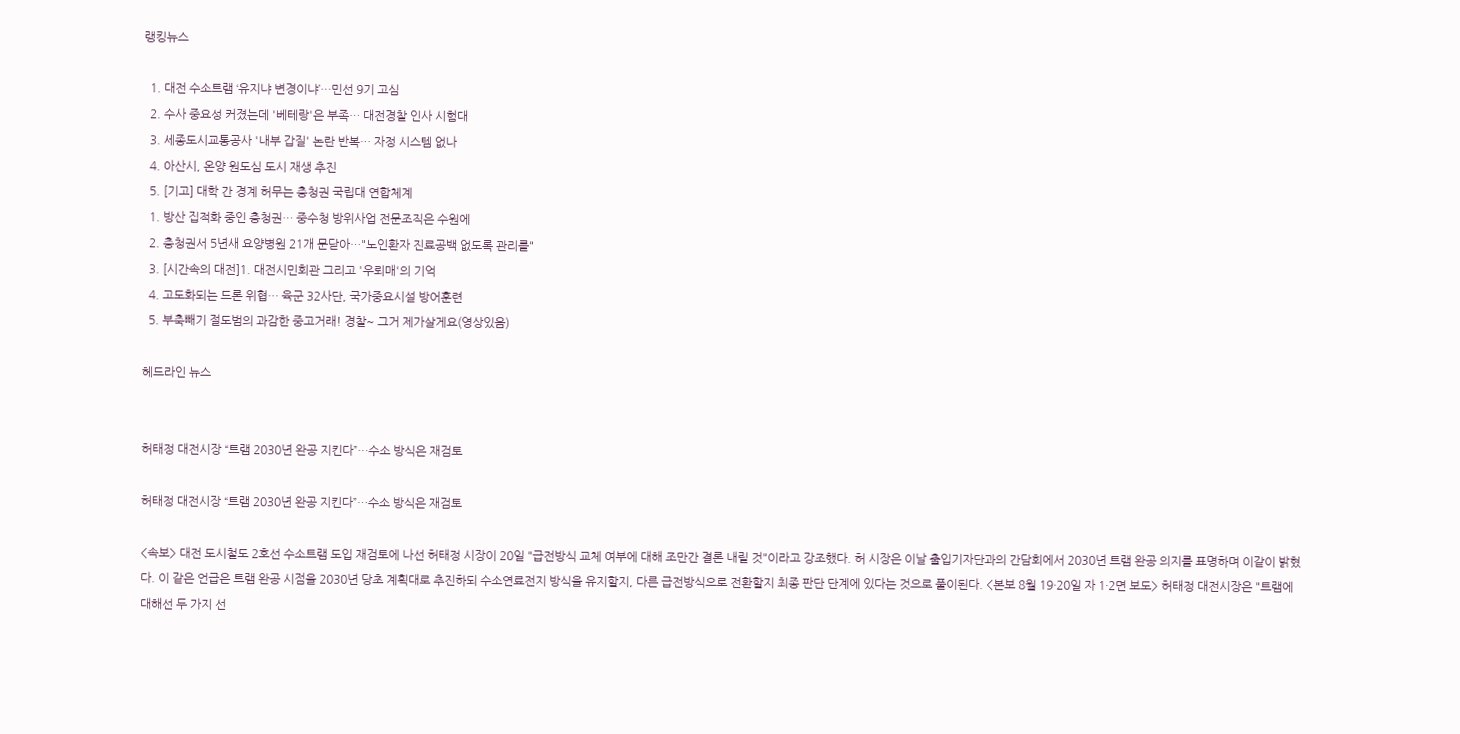랭킹뉴스

  1. 대전 수소트램 ‘유지냐 변경이냐’…민선 9기 고심
  2. 수사 중요성 커졌는데 '베테랑'은 부족… 대전경찰 인사 시험대
  3. 세종도시교통공사 '내부 갑질' 논란 반복… 자정 시스템 없나
  4. 아산시, 온양 원도심 도시 재생 추진
  5. [기고] 대학 간 경계 허무는 충청권 국립대 연합체계
  1. 방산 집적화 중인 충청권… 중수청 방위사업 전문조직은 수원에
  2. 충청권서 5년새 요양병원 21개 문닫아…"노인환자 진료공백 없도록 관리를"
  3. [시간속의 대전]1. 대전시민회관 그리고 '우뢰매'의 기억
  4. 고도화되는 드론 위협… 육군 32사단, 국가중요시설 방어훈련
  5. 부축빼기 절도범의 과감한 중고거래! 경찰~ 그거 제가살게요(영상있음)

헤드라인 뉴스


허태정 대전시장 “트램 2030년 완공 지킨다”…수소 방식은 재검토

허태정 대전시장 “트램 2030년 완공 지킨다”…수소 방식은 재검토

<속보> 대전 도시철도 2호선 수소트램 도입 재검토에 나선 허태정 시장이 20일 "급전방식 교체 여부에 대해 조만간 결론 내릴 것"이라고 강조했다. 허 시장은 이날 출입기자단과의 간담회에서 2030년 트램 완공 의지를 표명하며 이같이 밝혔다. 이 같은 언급은 트램 완공 시점을 2030년 당초 계획대로 추진하되 수소연료전지 방식을 유지할지, 다른 급전방식으로 전환할지 최종 판단 단계에 있다는 것으로 풀이된다. <본보 8월 19·20일 자 1·2면 보도> 허태정 대전시장은 "트램에 대해선 두 가지 선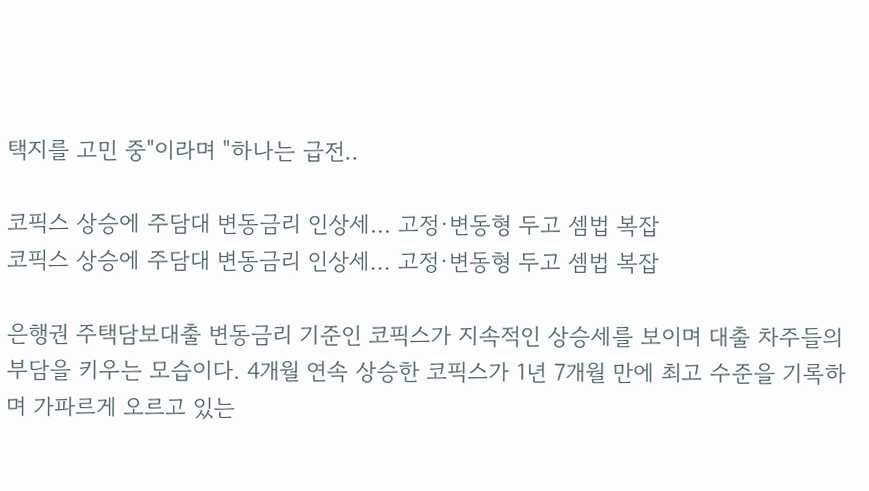택지를 고민 중"이라며 "하나는 급전..

코픽스 상승에 주담대 변동금리 인상세... 고정·변동형 두고 셈법 복잡
코픽스 상승에 주담대 변동금리 인상세... 고정·변동형 두고 셈법 복잡

은행권 주택담보대출 변동금리 기준인 코픽스가 지속적인 상승세를 보이며 대출 차주들의 부담을 키우는 모습이다. 4개월 연속 상승한 코픽스가 1년 7개월 만에 최고 수준을 기록하며 가파르게 오르고 있는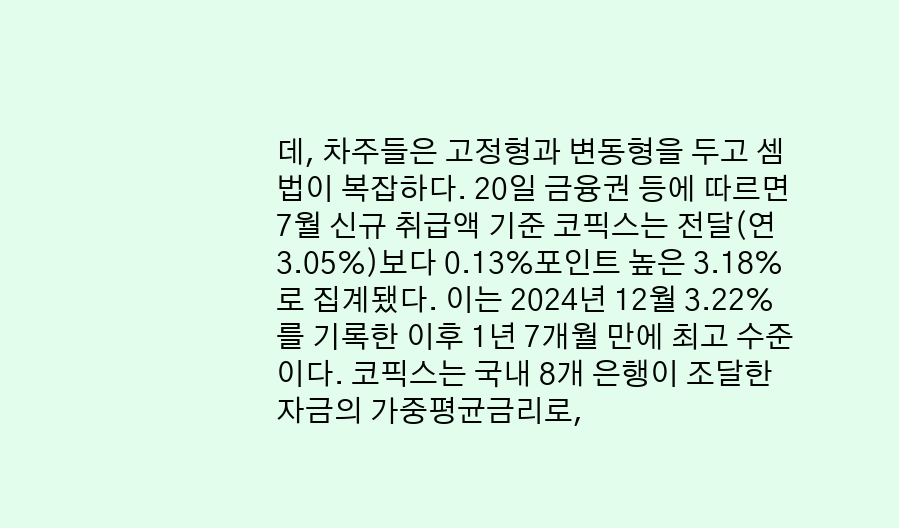데, 차주들은 고정형과 변동형을 두고 셈법이 복잡하다. 20일 금융권 등에 따르면 7월 신규 취급액 기준 코픽스는 전달(연 3.05%)보다 0.13%포인트 높은 3.18%로 집계됐다. 이는 2024년 12월 3.22%를 기록한 이후 1년 7개월 만에 최고 수준이다. 코픽스는 국내 8개 은행이 조달한 자금의 가중평균금리로,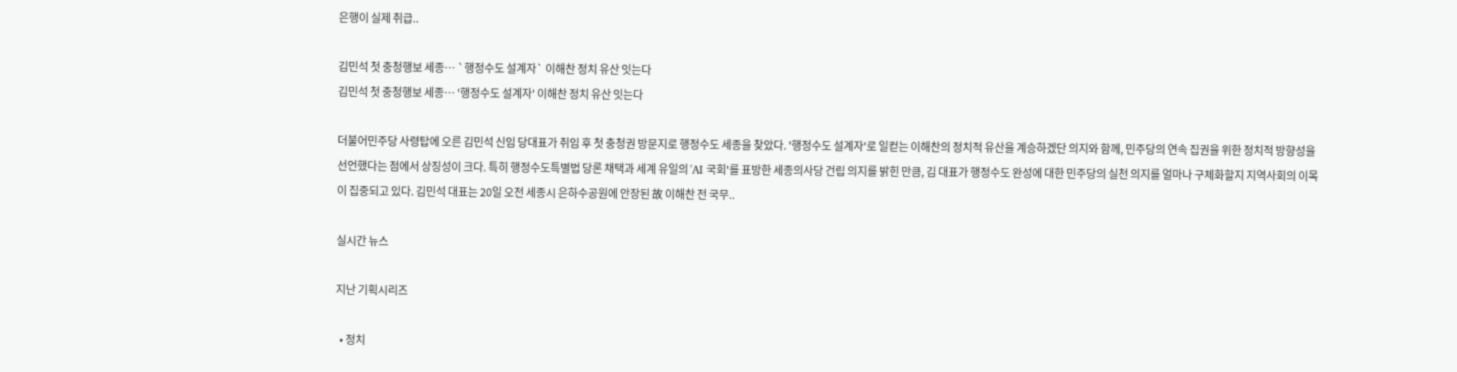은행이 실제 취급..

김민석 첫 충청행보 세종… `행정수도 설계자` 이해찬 정치 유산 잇는다
김민석 첫 충청행보 세종… '행정수도 설계자' 이해찬 정치 유산 잇는다

더불어민주당 사령탑에 오른 김민석 신임 당대표가 취임 후 첫 충청권 방문지로 행정수도 세종을 찾았다. '행정수도 설계자'로 일컫는 이해찬의 정치적 유산을 계승하겠단 의지와 함께, 민주당의 연속 집권을 위한 정치적 방향성을 선언했다는 점에서 상징성이 크다. 특히 행정수도특별법 당론 채택과 세계 유일의 'AI 국회'를 표방한 세종의사당 건립 의지를 밝힌 만큼, 김 대표가 행정수도 완성에 대한 민주당의 실천 의지를 얼마나 구체화할지 지역사회의 이목이 집중되고 있다. 김민석 대표는 20일 오전 세종시 은하수공원에 안장된 故 이해찬 전 국무..

실시간 뉴스

지난 기획시리즈

  • 정치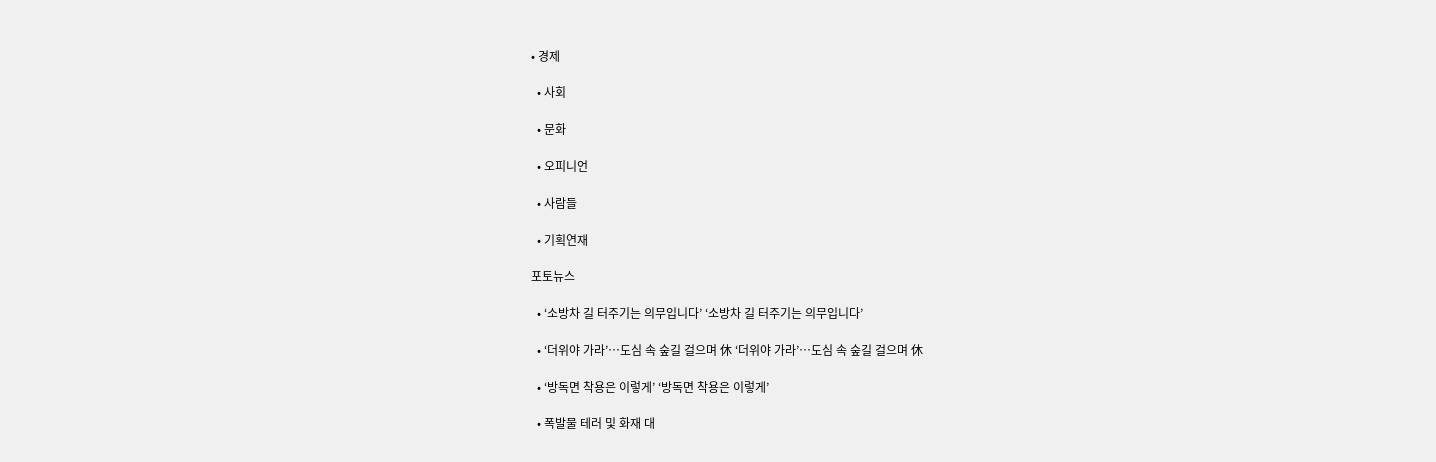• 경제

  • 사회

  • 문화

  • 오피니언

  • 사람들

  • 기획연재

포토뉴스

  • ‘소방차 길 터주기는 의무입니다’ ‘소방차 길 터주기는 의무입니다’

  • ‘더위야 가라’…도심 속 숲길 걸으며 休 ‘더위야 가라’…도심 속 숲길 걸으며 休

  • ‘방독면 착용은 이렇게’ ‘방독면 착용은 이렇게’

  • 폭발물 테러 및 화재 대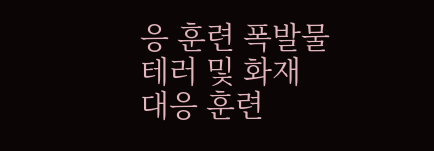응 훈련 폭발물 테러 및 화재 대응 훈련